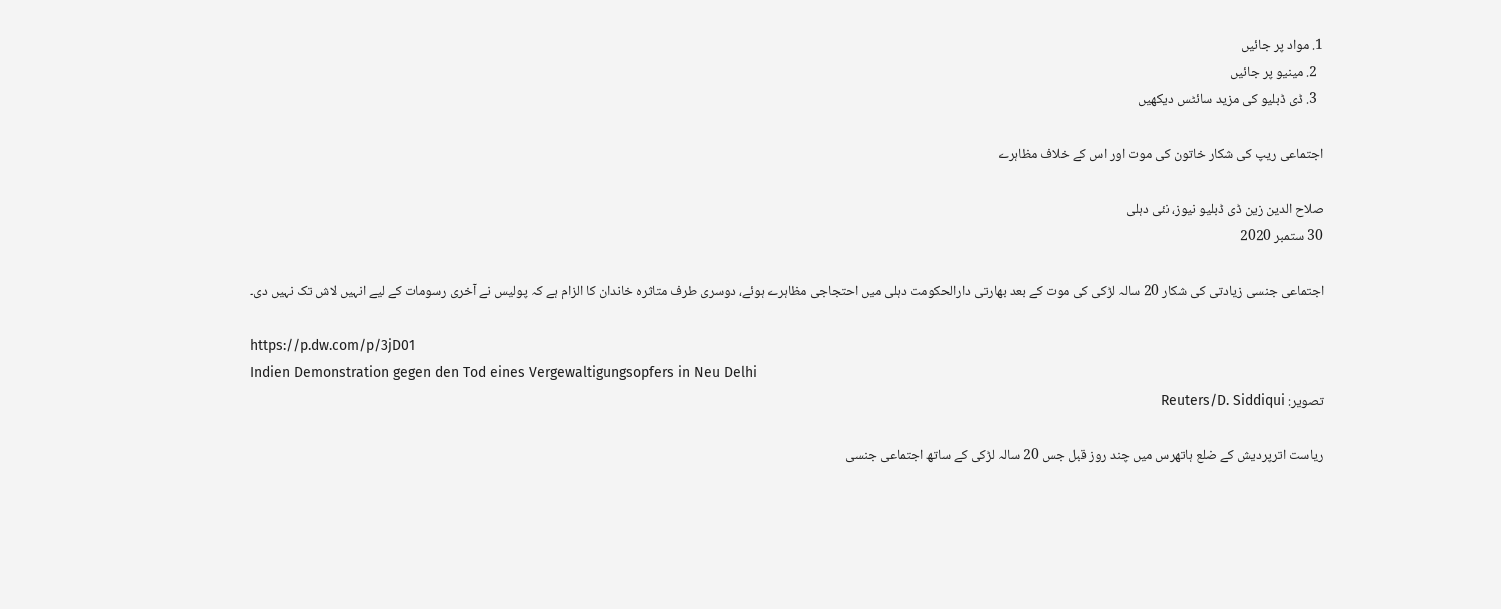1. مواد پر جائیں
  2. مینیو پر جائیں
  3. ڈی ڈبلیو کی مزید سائٹس دیکھیں

اجتماعی ریپ کی شکار خاتون کی موت اور اس کے خلاف مظاہرے

صلاح الدین زین ڈی ڈبلیو نیوز، نئی دہلی
30 ستمبر 2020

اجتماعی جنسی زیادتی کی شکار 20 سالہ لڑکی کی موت کے بعد بھارتی دارالحکومت دہلی میں احتجاجی مظاہرے ہوئے، دوسری طرف متاثرہ خاندان کا الزام ہے کہ پولیس نے آخری رسومات کے لیے انہیں لاش تک نہیں دی۔

https://p.dw.com/p/3jD01
Indien Demonstration gegen den Tod eines Vergewaltigungsopfers in Neu Delhi
تصویر: Reuters/D. Siddiqui

ریاست اترپردیش کے ضلع ہاتھرس میں چند روز قبل جس 20 سالہ لڑکی کے ساتھ اجتماعی جنسی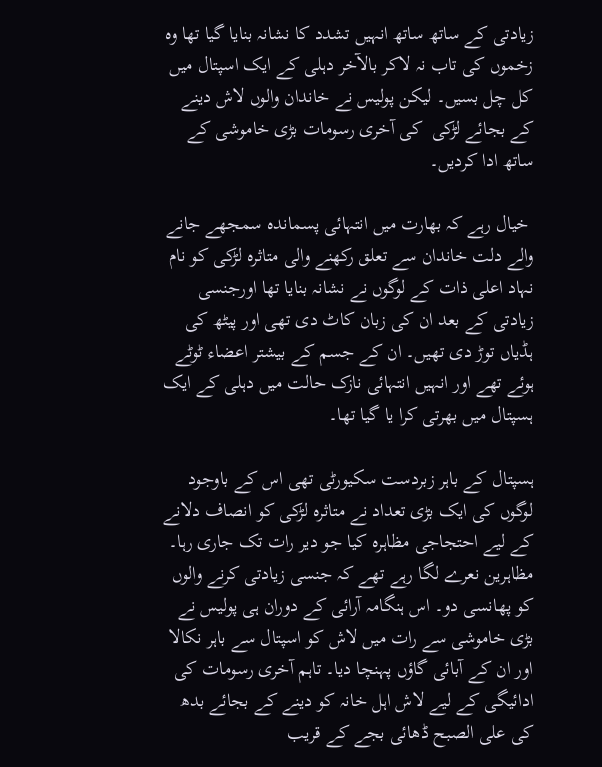زیادتی کے ساتھ ساتھ انہیں تشدد کا نشانہ بنایا گیا تھا وہ زخموں کی تاب نہ لاکر بالآخر دہلی کے ایک اسپتال میں کل چل بسیں۔ لیکن پولیس نے خاندان والوں لاش دینے کے بجائے لڑکی  کی آخری رسومات بڑی خاموشی کے ساتھ ادا کردیں۔

 خیال رہے کہ بھارت میں انتہائی پسماندہ سمجھے جانے والے دلت خاندان سے تعلق رکھنے والی متاثرہ لڑکی کو نام نہاد اعلی ذات کے لوگوں نے نشانہ بنایا تھا اورجنسی زیادتی کے بعد ان کی زبان کاٹ دی تھی اور پیٹھ کی ہڈیاں توڑ دی تھیں۔ ان کے جسم کے بیشتر اعضاء ٹوٹے ہوئے تھے اور انہیں انتہائی نازک حالت میں دہلی کے ایک ہسپتال میں بھرتی کرا یا گیا تھا۔

ہسپتال کے باہر زبردست سکیورٹی تھی اس کے باوجود لوگوں کی ایک بڑی تعداد نے متاثرہ لڑکی کو انصاف دلانے کے لیے احتجاجی مظاہرہ کیا جو دیر رات تک جاری رہا۔ مظاہرین نعرے لگا رہے تھے کہ جنسی زیادتی کرنے والوں کو پھانسی دو۔ اس ہنگامہ آرائی کے دوران ہی پولیس نے بڑی خاموشی سے رات میں لاش کو اسپتال سے باہر نکالا اور ان کے آبائی گاؤں پہنچا دیا۔ تاہم آخری رسومات کی ادائیگی کے لیے لاش اہل خانہ کو دینے کے بجائے بدھ کی علی الصبح ڈھائی بجے کے قریب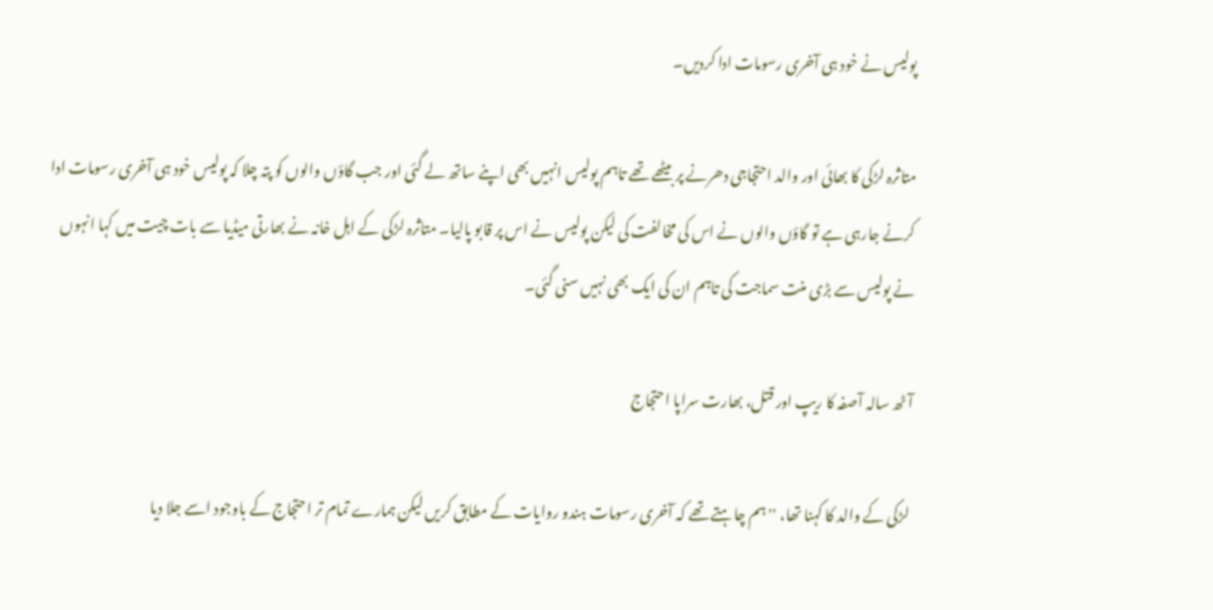پولیس نے خود ہی آخری رسومات ادا کردیں۔

متاثرہ لڑکی کا بھائی اور والد احتجاجی دھرنے پر بیٹھے تھے تاہم پولیس انہیں بھی اپنے ساتھ لے گئی اور جب گاؤں والوں کو پتہ چلا کہ پولیس خود ہی آخری رسومات ادا کرنے جارہی ہے تو گاؤں والوں نے اس کی مخالفت کی لیکن پولیس نے اس پر قابو پالیا۔ متاثرہ لڑکی کے اہل خانہ نے بھارتی میڈیا سے بات چیت میں کہا انہوں نے پولیس سے بڑی منت سماجت کی تاہم ان کی ایک بھی نہیں سنی گئی۔

آٹھ سالہ آصفہ کا ریپ اور قتل، بھارت سراپا احتجاج

 لڑکی کے والد کا کہنا تھا، ''ہم چاہتے تھے کہ آخری رسومات ہندو روایات کے مطابق کریں لیکن ہمارے تمام تر احتجاج کے باوجود اسے جلا دیا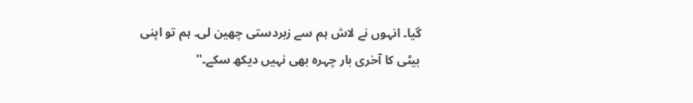گیا۔ انہوں نے لاش ہم سے زبردستی چھین لی۔ ہم تو اپنی بیٹی کا آخری بار چہرہ بھی نہیں دیکھ سکے۔''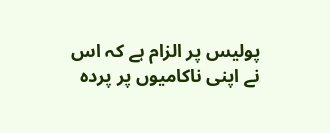پولیس پر الزام ہے کہ اس نے اپنی ناکامیوں پر پردہ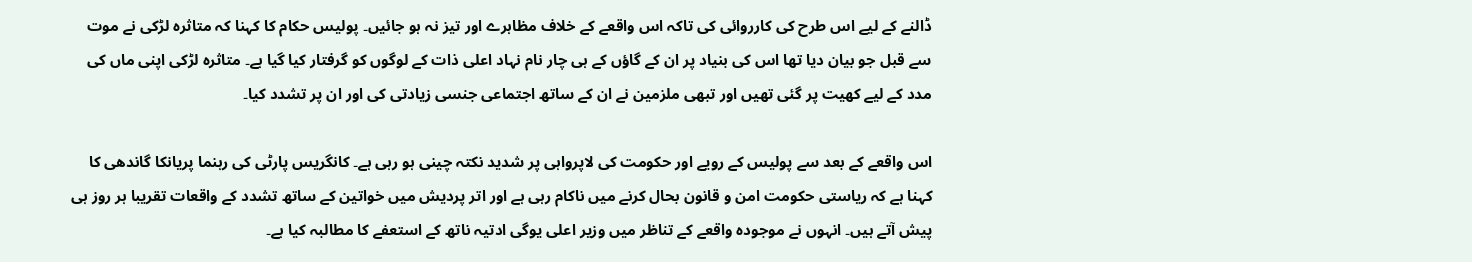ڈالنے کے لیے اس طرح کی کارروائی کی تاکہ اس واقعے کے خلاف مظاہرے اور تیز نہ ہو جائیں۔ پولیس حکام کا کہنا کہ متاثرہ لڑکی نے موت سے قبل جو بیان دیا تھا اس کی بنیاد پر ان کے گاؤں کے ہی چار نام نہاد اعلی ذات کے لوگوں کو گرفتار کیا گیا ہے۔ متاثرہ لڑکی اپنی ماں کی مدد کے لیے کھیت پر گئی تھیں اور تبھی ملزمین نے ان کے ساتھ اجتماعی جنسی زیادتی کی اور ان پر تشدد کیا۔

اس واقعے کے بعد سے پولیس کے رویے اور حکومت کی لاپرواہی پر شدید نکتہ چینی ہو رہی ہے۔ کانگریس پارٹی کی رہنما پریانکا گاندھی کا کہنا ہے کہ ریاستی حکومت امن و قانون بحال کرنے میں ناکام رہی ہے اور اتر پردیش میں خواتین کے ساتھ تشدد کے واقعات تقریبا ہر روز ہی پیش آتے ہیں۔ انہوں نے موجودہ واقعے کے تناظر میں وزیر اعلی یوگی ادتیہ ناتھ کے استعفے کا مطالبہ کیا ہے۔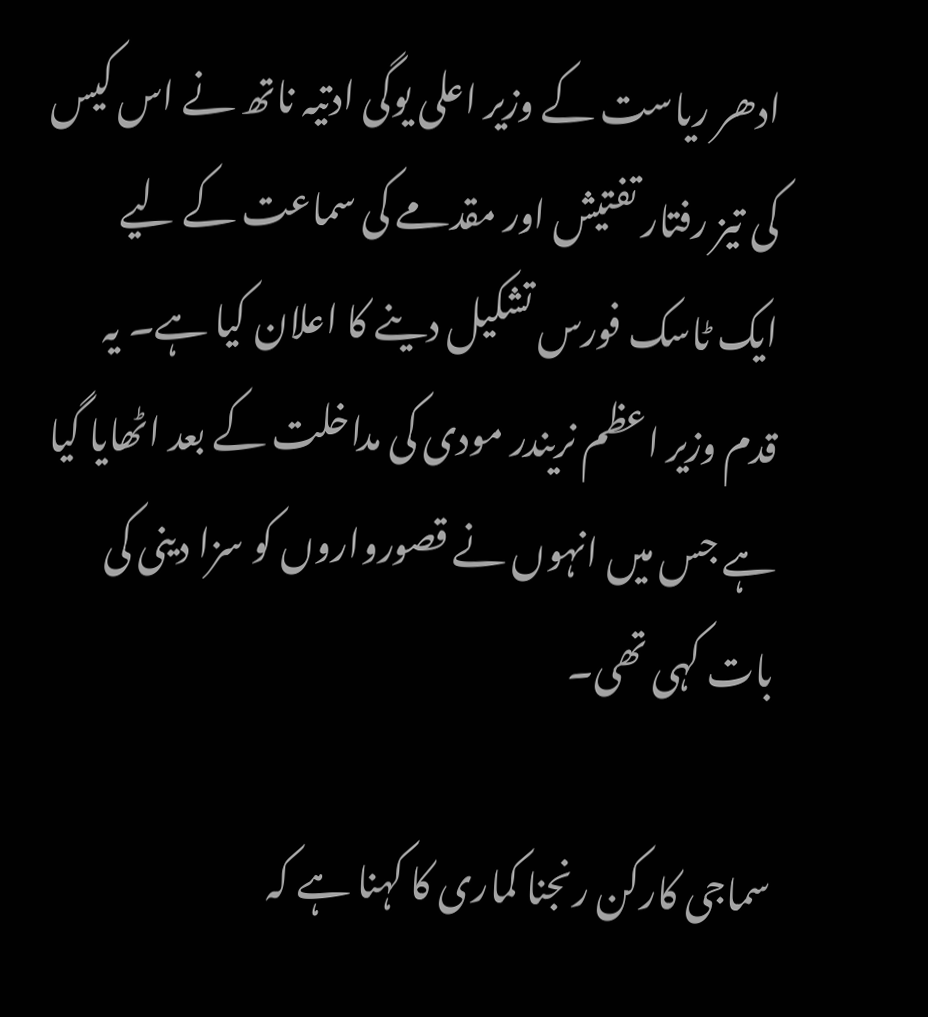ادھر ریاست کے وزیر اعلی یوگی ادتیہ ناتھ نے اس کیس کی تیز رفتار تفتیش اور مقدمے کی سماعت کے لیے ایک ٹاسک فورس تشکیل دینے کا اعلان کیا ہے۔ یہ قدم وزیر اعظم نریندر مودی کی مداخلت کے بعد اٹھایا گیا ہے جس میں انہوں نے قصورواروں کو سزا دینی کی بات کہی تھی۔

سماجی کارکن رنجنا کماری کا کہنا ہے کہ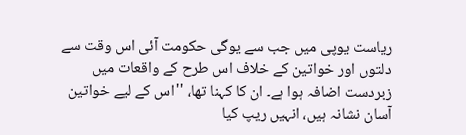ریاست یوپی میں جب سے یوگی حکومت آئی اس وقت سے  دلتوں اور خواتین کے خلاف اس طرح کے واقعات میں زبردست اضافہ ہوا ہے۔ ان کا کہنا تھا، ''اس کے لیے خواتین آسان نشانہ ہیں، انہیں ریپ کیا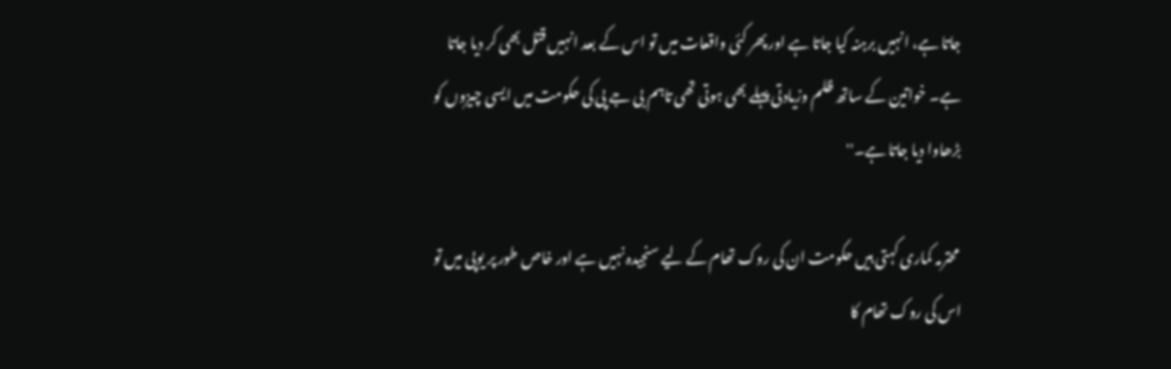جاتا ہے، انہیں برہنہ کیا جاتا ہے اور پھر کئی واقعات میں تو اس کے بعد انہیں قتل بھی کر دیا جاتا ہے۔ خواتین کے ساتھ ظلم وزیادتی پہلے بھی ہوتی تھی تاہم بی جے پی کی حکومت میں ایسی چیزوں کو بڑھاوا دیا جاتا ہے۔''

 محترمہ کماری کہتی ہیں حکومت ان کی روک تھام کے لیے سنجیدہ نہیں ہے اور خاص طور پر یوپی میں تو اس کی روک تھام کا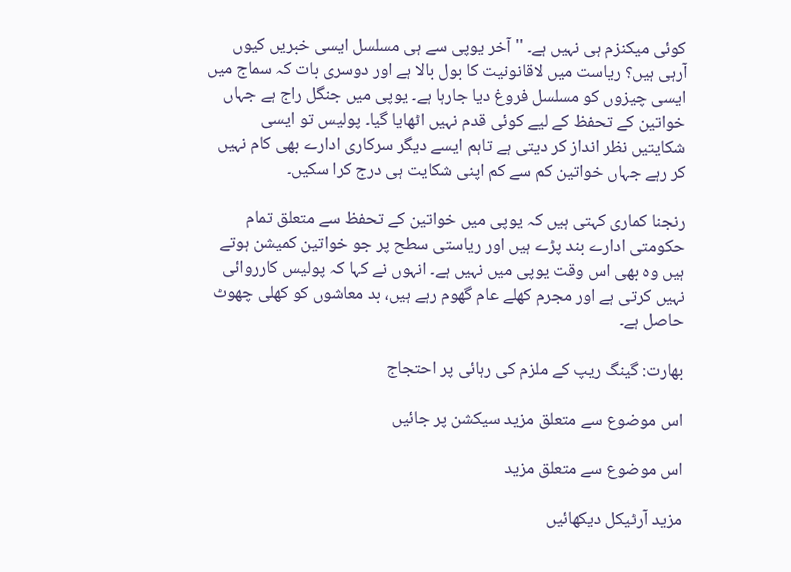کوئی میکنزم ہی نہیں ہے۔ ''آخر یوپی سے ہی مسلسل ایسی خبریں کیوں آرہی ہیں؟ ریاست میں لاقانونیت کا بول بالا ہے اور دوسری بات کہ سماج میں ایسی چیزوں کو مسلسل فروغ دیا جارہا ہے۔ یوپی میں جنگل راج ہے جہاں خواتین کے تحفظ کے لیے کوئی قدم نہیں اٹھایا گیا۔ پولیس تو ایسی شکایتیں نظر انداز کر دیتی ہے تاہم ایسے دیگر سرکاری ادارے بھی کام نہیں کر رہے جہاں خواتین کم سے کم اپنی شکایت ہی درج کرا سکیں۔

رنجنا کماری کہتی ہیں کہ یوپی میں خواتین کے تحفظ سے متعلق تمام حکومتی ادارے بند پڑے ہیں اور ریاستی سطح پر جو خواتین کمیشن ہوتے ہیں وہ بھی اس وقت یوپی میں نہیں ہے۔ انہوں نے کہا کہ پولیس کارروائی نہیں کرتی ہے اور مجرم کھلے عام گھوم رہے ہیں، بد معاشوں کو کھلی چھوٹ حاصل ہے۔

بھارت: گینگ ریپ کے ملزم کی رہائی پر احتجاج

اس موضوع سے متعلق مزید سیکشن پر جائیں

اس موضوع سے متعلق مزید

مزید آرٹیکل دیکھائیں